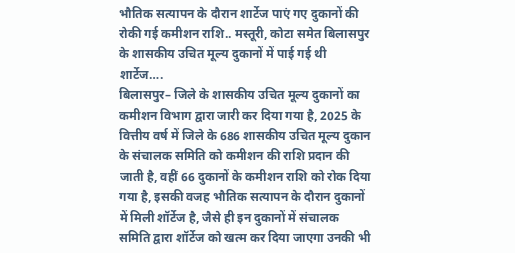भौतिक सत्यापन के दौरान शार्टेज पाएं गए दुकानों की रोकी गई कमीशन राशि.. मस्तूरी, कोटा समेत बिलासपुर के शासकीय उचित मूल्य दुकानों में पाई गई थी शार्टेज….
बिलासपुर– जिले के शासकीय उचित मूल्य दुकानों का कमीशन विभाग द्वारा जारी कर दिया गया है, 2025 के वित्तीय वर्ष में जिले के 686 शासकीय उचित मूल्य दुकान के संचालक समिति को कमीशन की राशि प्रदान की जाती है, वहीं 66 दुकानों के कमीशन राशि को रोक दिया गया है, इसकी वजह भौतिक सत्यापन के दौरान दुकानों में मिली शॉर्टेज है, जैसे ही इन दुकानों में संचालक समिति द्वारा शॉर्टेज को खत्म कर दिया जाएगा उनकी भी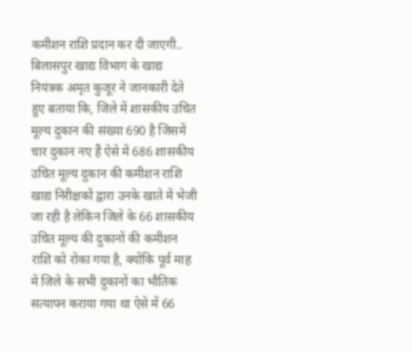कमीशन राशि प्रदान कर दी जाएगी..
बिलासपुर खाद्य विभाग के खाद्य नियंत्रक अमृत कुजूर ने जानकारी देते हुए बताया कि, जिले में शासकीय उचित मूल्य दुकान की संख्या 690 है जिसमें चार दुकान नए हैं ऐसे में 686 शासकीय उचित मूल्य दुकान की कमीशन राशि खाद्य निरीक्षकों द्वारा उनके खाते में भेजी जा रही है लेकिन जिले के 66 शासकीय उचित मूल्य की दुकानों की कमीशन राशि को रोका गया है, क्योंकि पूर्व माह में जिले के सभी दुकानों का भौतिक सत्यापन कराया गया था ऐसे में 66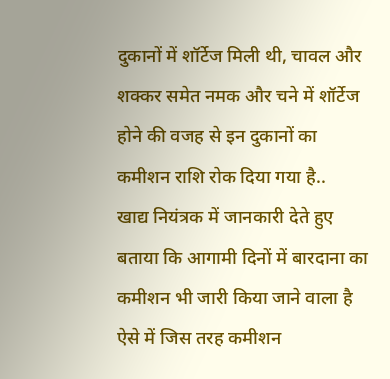दुकानों में शॉर्टेज मिली थी, चावल और शक्कर समेत नमक और चने में शॉर्टेज होने की वजह से इन दुकानों का कमीशन राशि रोक दिया गया है..
खाद्य नियंत्रक में जानकारी देते हुए बताया कि आगामी दिनों में बारदाना का कमीशन भी जारी किया जाने वाला है ऐसे में जिस तरह कमीशन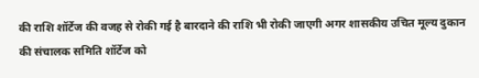की राशि शॉर्टेज की वजह से रोकी गई है बारदाने की राशि भी रोकी जाएगी अगर शासकीय उचित मूल्य दुकान की संचालक समिति शॉर्टेज को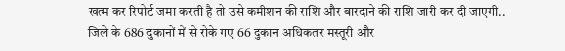खत्म कर रिपोर्ट जमा करती है तो उसे कमीशन की राशि और बारदाने की राशि जारी कर दी जाएगी..
जिले के 686 दुकानों में से रोके गए 66 दुकान अधिकतर मस्तूरी और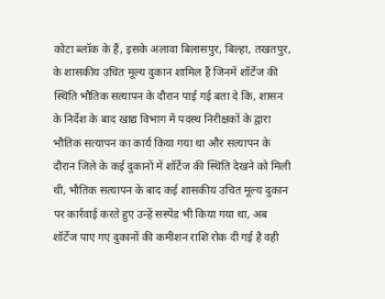कोटा ब्लॉक के हैं, इसके अलावा बिलासपुर, बिल्हा, तखतपुर, के शासकीय उचित मूल्य दुकान शामिल हैं जिनमें शॉर्टेज की स्थिति भौतिक सत्यापन के दौरान पाई गई बता दे कि, शासन के निर्देश के बाद खाद्य विभाग में पदस्थ निरीक्षकों के द्वारा भौतिक सत्यापन का कार्य किया गया था और सत्यापन के दौरान जिले के कई दुकानों में शॉर्टेज की स्थिति देखने को मिली थी, भौतिक सत्यापन के बाद कई शासकीय उचित मूल्य दुकान पर कार्रवाई करते हुए उन्हें सस्पेंड भी किया गया था, अब शॉर्टेज पाए गए दुकानों की कमीशन राशि रोक दी गई है वही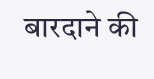बारदाने की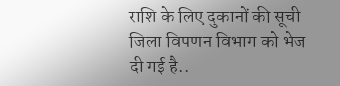राशि के लिए दुकानों की सूची जिला विपणन विभाग को भेज दी गई है..